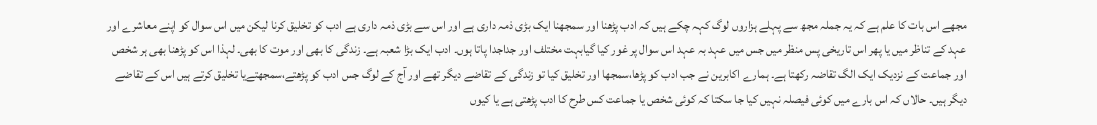مجھے اس بات کا علم ہے کہ یہ جملہ مجھ سے پہلے ہزاروں لوگ کہہ چکے ہیں کہ ادب پڑھنا اور سمجھنا ایک بڑی ذمہ داری ہے اور اس سے بڑی ذمہ داری ہے ادب کو تخلیق کرنا لیکن میں اس سوال کو اپنے معاشرے اور عہد کے تناظر میں یا پھر اس تاریخی پس منظر میں جس میں عہد بہ عہد اس سوال پر غور کیا گیابہت مختلف اور جداجدا پاتا ہوں۔ ادب ایک بڑا شعبہ ہے۔ زندگی کا بھی اور موت کا بھی۔ لہذا اس کو پڑھنا بھی ہر شخص اور جماعت کے نزدیک ایک الگ تقاضہ رکھتا ہے۔ ہمارے اکابرین نے جب ادب کو پڑھا،سمجھا اور تخلیق کیا تو زندگی کے تقاضے دیگر تھے اور آج کے لوگ جس ادب کو پڑھتے،سمجھتےیا تخلیق کرتے ہیں اس کے تقاضے دیگر ہیں۔ حالاں کہ اس بارے میں کوئی فیصلہ نہیں کیا جا سکتا کہ کوئی شخص یا جماعت کس طرح کا ادب پڑھتی ہے یا کیوں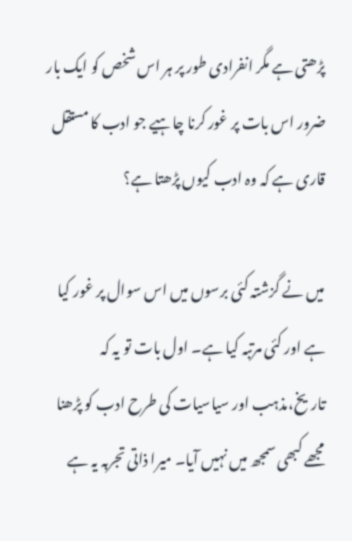پڑھتی ہے مگر انفرادی طور پر ہر اس شخص کو ایک بار ضرور اس بات پر غور کرنا چاہیے جو ادب کا مستقل قاری ہے کہ وہ ادب کیوں پڑھتا ہے؟

میں نے گزشتہ کئی برسوں میں اس سوال پر غور کیا ہے اور کئی مرتبہ کیا ہے۔ اول بات تو یہ کہ تاریخ،مذہب اور سیاسیات کی طرح ادب کو پڑھنا مجھے کبھی سمجھ میں نہیں آیا۔ میرا ذاتی تجربہ یہ ہے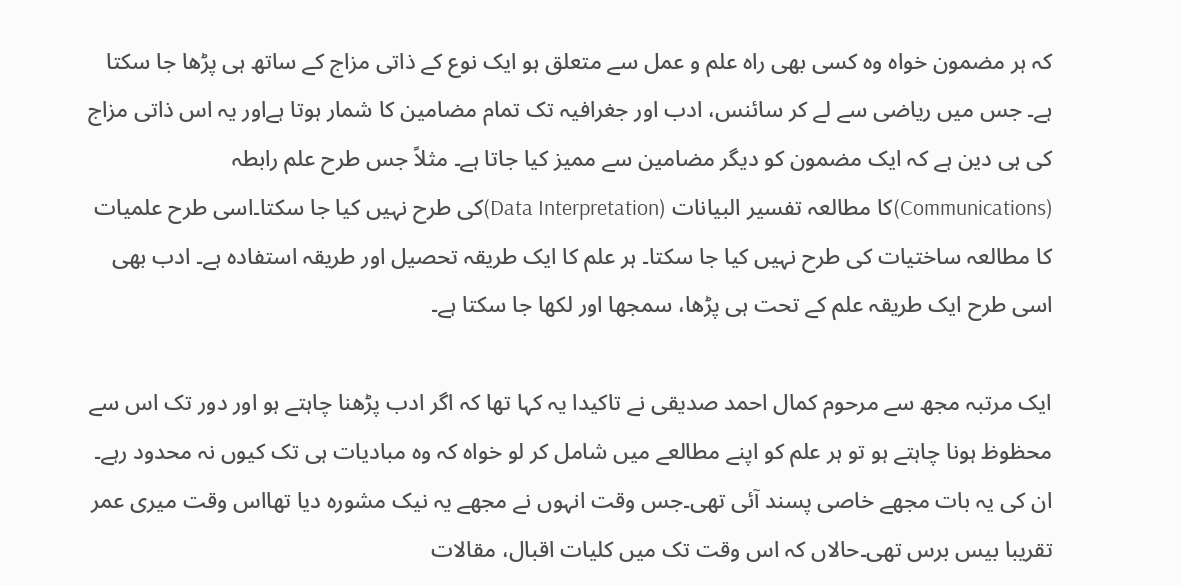کہ ہر مضمون خواہ وہ کسی بھی راہ علم و عمل سے متعلق ہو ایک نوع کے ذاتی مزاج کے ساتھ ہی پڑھا جا سکتا ہے۔ جس میں ریاضی سے لے کر سائنس، ادب اور جغرافیہ تک تمام مضامین کا شمار ہوتا ہےاور یہ اس ذاتی مزاج کی ہی دین ہے کہ ایک مضمون کو دیگر مضامین سے ممیز کیا جاتا ہے۔ مثلاً جس طرح علم رابطہ (Communications)کا مطالعہ تفسیر البیانات (Data Interpretation)کی طرح نہیں کیا جا سکتا۔اسی طرح علمیات کا مطالعہ ساختیات کی طرح نہیں کیا جا سکتا۔ ہر علم کا ایک طریقہ تحصیل اور طریقہ استفادہ ہے۔ ادب بھی اسی طرح ایک طریقہ علم کے تحت ہی پڑھا، سمجھا اور لکھا جا سکتا ہے۔

ایک مرتبہ مجھ سے مرحوم کمال احمد صدیقی نے تاکیدا یہ کہا تھا کہ اگر ادب پڑھنا چاہتے ہو اور دور تک اس سے محظوظ ہونا چاہتے ہو تو ہر علم کو اپنے مطالعے میں شامل کر لو خواہ کہ وہ مبادیات ہی تک کیوں نہ محدود رہے۔ ان کی یہ بات مجھے خاصی پسند آئی تھی۔جس وقت انہوں نے مجھے یہ نیک مشورہ دیا تھااس وقت میری عمر تقریبا بیس برس تھی۔حالاں کہ اس وقت تک میں کلیات اقبال، مقالات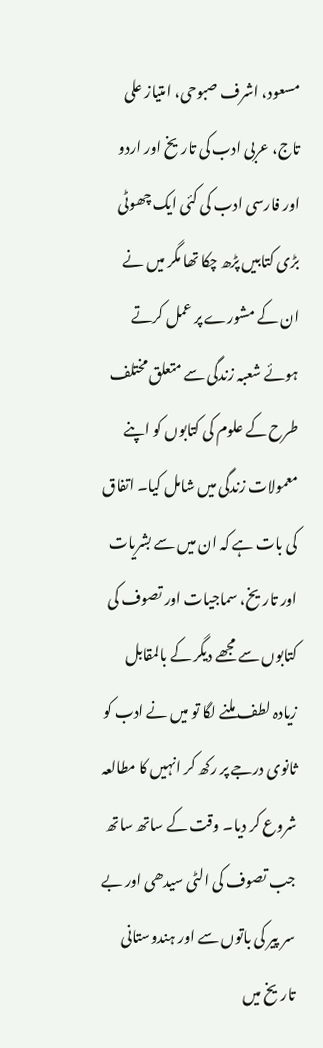مسعود، اشرف صبوحی، امتیاز علی تاج، عربی ادب کی تاریخ اور اردو اور فارسی ادب کی کئی ایک چھوٹی بڑی کتابیں پڑھ چکا تھا مگر میں نے ان کے مشورے پر عمل کرتے ہوئے شعبہ زندگی سے متعلق مختلف طرح کے علوم کی کتابوں کو اپنے معمولات زندگی میں شامل کیا۔ اتفاق کی بات ہے کہ ان میں سے بشریات اور تاریخ، سماجیات اور تصوف کی کتابوں سے مجھے دیگر کے بالمقابل زیادہ لطف ملنے لگا تو میں نے ادب کو ثانوی درجے پر رکھ کر انہیں کا مطالعہ شروع کر دیا۔ وقت کے ساتھ ساتھ جب تصوف کی الٹی سیدھی اور بے سر پیر کی باتوں سے اور ہندوستانی تاریخ میں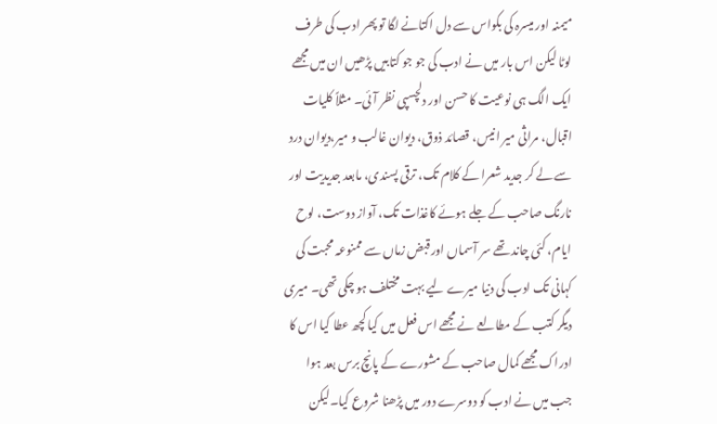میمنہ اور میسرہ کی بکواس سے دل اکتانے لگا تو پھر ادب کی طرف لوٹا لیکن اس بار میں نے ادب کی جو جو کتابیں پڑھیں ان میں مجھے ایک الگ ہی نوعیت کا حسن اور دلچسپی نظر آئی۔ مثلاً کلیات اقبال، مراثی میر انیس، قصائد ذوق، دیوان غالب و میر،دیوان درد سے لے کر جدید شعرا کے کلام تک، ترقی پسندی، مابعد جدیدیت اور نارنگ صاحب کے جلے ہوئے کاغذات تک، آواز دوست، لوح ایام، کئی چاند تھے سر آسماں اور قبض زماں سے ممنوعہ محبت کی کہانی تک ادب کی دنیا میرے لیے بہت مختلف ہو چکی تھی۔ میری دیگر کتب کے مطالعے نے مجھے اس فعل میں کیا کچھ عطا کیا اس کا ادراک مجھے کمال صاحب کے مشورے کے پانچ برس بعد ہوا جب میں نے ادب کو دوسرے دور میں پڑھنا شروع کیا۔لیکن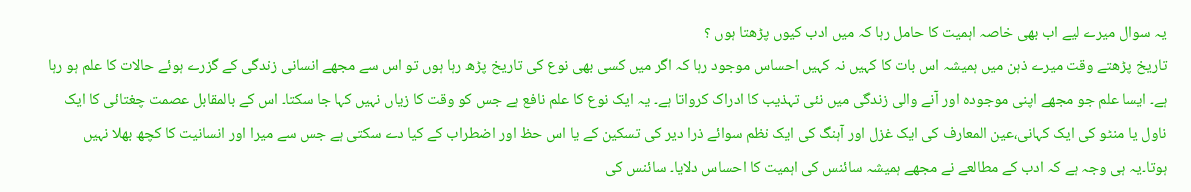یہ سوال میرے لیے اب بھی خاصہ اہمیت کا حامل رہا کہ میں ادب کیوں پڑھتا ہوں ؟
تاریخ پڑھتے وقت میرے ذہن میں ہمیشہ اس بات کا کہیں نہ کہیں احساس موجود رہا کہ اگر میں کسی بھی نوع کی تاریخ پڑھ رہا ہوں تو اس سے مجھے انسانی زندگی کے گزرے ہوئے حالات کا علم ہو رہا ہے۔ ایسا علم جو مجھے اپنی موجودہ اور آنے والی زندگی میں نئی تہذیب کا ادراک کرواتا ہے۔ یہ ایک نوع کا علم نافع ہے جس کو وقت کا زیاں نہیں کہا جا سکتا۔ اس کے بالمقابل عصمت چغتائی کا ایک ناول یا منٹو کی ایک کہانی،عین المعارف کی ایک غزل اور آہنگ کی ایک نظم سوائے ذرا دیر کی تسکین کے یا اس حظ اور اضطراب کے کیا دے سکتی ہے جس سے میرا اور انسانیت کا کچھ بھلا نہیں ہوتا۔یہ ہی وجہ ہے کہ ادب کے مطالعے نے مجھے ہمیشہ سائنس کی اہمیت کا احساس دلایا۔ سائنس کی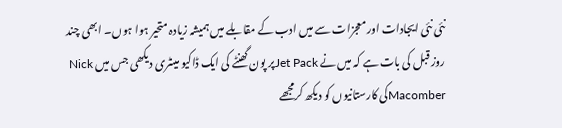نئی نئی ایجادات اور معجزات سے میں ادب کے مقابلے میں ہمیشہ زیادہ متحیر ہوا ہوں۔ ابھی چند روز قبل کی بات ہے کہ میں نے Jet Packپر پون گھنٹے کی ایک ڈاکیو مینٹری دیکھی جس میں Nick Macomberکی کارستانیوں کو دیکھ کرمجھے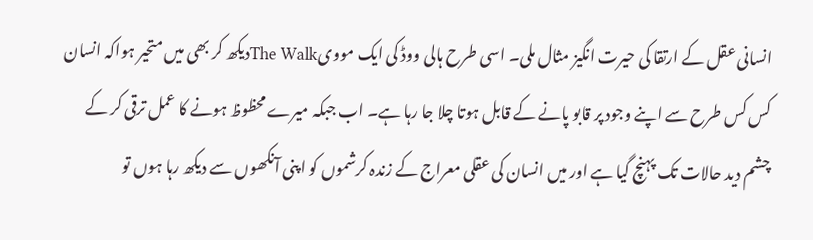انسانی عقل کے ارتقا کی حیرت انگیز مثال ملی۔ اسی طرح ہالی ووڈ کی ایک موویThe Walkدیکھ کر بھی میں متحیر ہواکہ انسان کس کس طرح سے اپنے وجود پر قابو پانے کے قابل ہوتا چلا جا رہا ہے۔ اب جبکہ میرے محظوظ ہونے کا عمل ترقی کر کے چشم دید حالات تک پہنچ گیا ہے اور میں انسان کی عقلی معراج کے زندہ کرشموں کو اپنی آنکھوں سے دیکھ رہا ہوں تو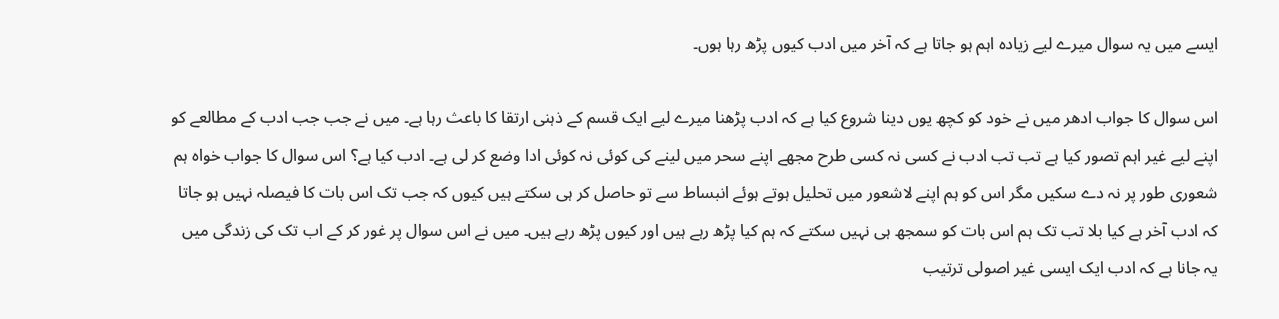ایسے میں یہ سوال میرے لیے زیادہ اہم ہو جاتا ہے کہ آخر میں ادب کیوں پڑھ رہا ہوں۔

اس سوال کا جواب ادھر میں نے خود کو کچھ یوں دینا شروع کیا ہے کہ ادب پڑھنا میرے لیے ایک قسم کے ذہنی ارتقا کا باعث رہا ہے۔ میں نے جب جب ادب کے مطالعے کو اپنے لیے غیر اہم تصور کیا ہے تب تب ادب نے کسی نہ کسی طرح مجھے اپنے سحر میں لینے کی کوئی نہ کوئی ادا وضع کر لی ہے۔ ادب کیا ہے؟ اس سوال کا جواب خواہ ہم شعوری طور پر نہ دے سکیں مگر اس کو ہم اپنے لاشعور میں تحلیل ہوتے ہوئے انبساط سے تو حاصل کر ہی سکتے ہیں کیوں کہ جب تک اس بات کا فیصلہ نہیں ہو جاتا کہ ادب آخر ہے کیا بلا تب تک ہم اس بات کو سمجھ ہی نہیں سکتے کہ ہم کیا پڑھ رہے ہیں اور کیوں پڑھ رہے ہیں۔ میں نے اس سوال پر غور کر کے اب تک کی زندگی میں یہ جانا ہے کہ ادب ایک ایسی غیر اصولی ترتیب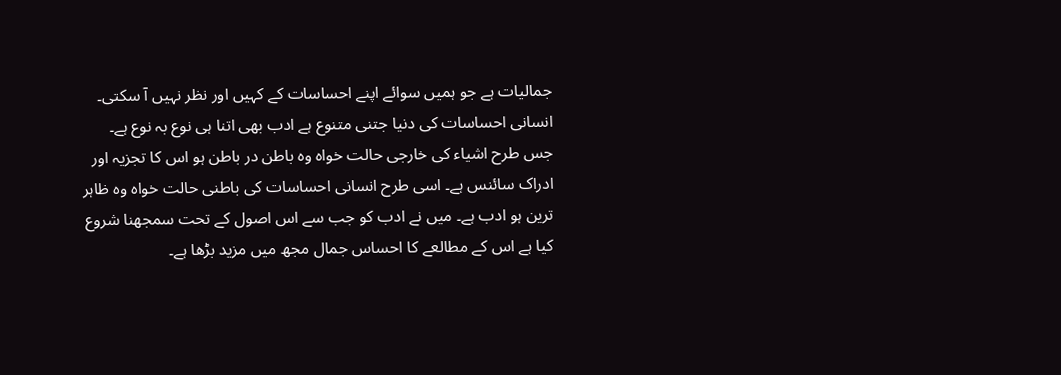جمالیات ہے جو ہمیں سوائے اپنے احساسات کے کہیں اور نظر نہیں آ سکتی۔ انسانی احساسات کی دنیا جتنی متنوع ہے ادب بھی اتنا ہی نوع بہ نوع ہے۔ جس طرح اشیاء کی خارجی حالت خواہ وہ باطن در باطن ہو اس کا تجزیہ اور ادراک سائنس ہے۔ اسی طرح انسانی احساسات کی باطنی حالت خواہ وہ ظاہر ترین ہو ادب ہے۔ میں نے ادب کو جب سے اس اصول کے تحت سمجھنا شروع کیا ہے اس کے مطالعے کا احساس جمال مجھ میں مزید بڑھا ہے۔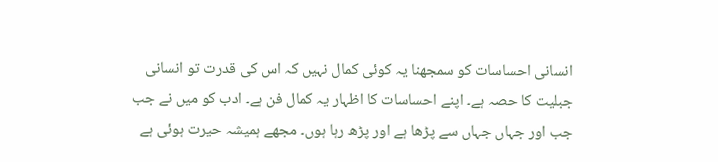انسانی احساسات کو سمجھنا یہ کوئی کمال نہیں کہ اس کی قدرت تو انسانی جبلیت کا حصہ ہے۔ اپنے احساسات کا اظہار یہ کمال فن ہے۔ ادب کو میں نے جب جب اور جہاں جہاں سے پڑھا ہے اور پڑھ رہا ہوں۔ مجھے ہمیشہ حیرت ہوئی ہے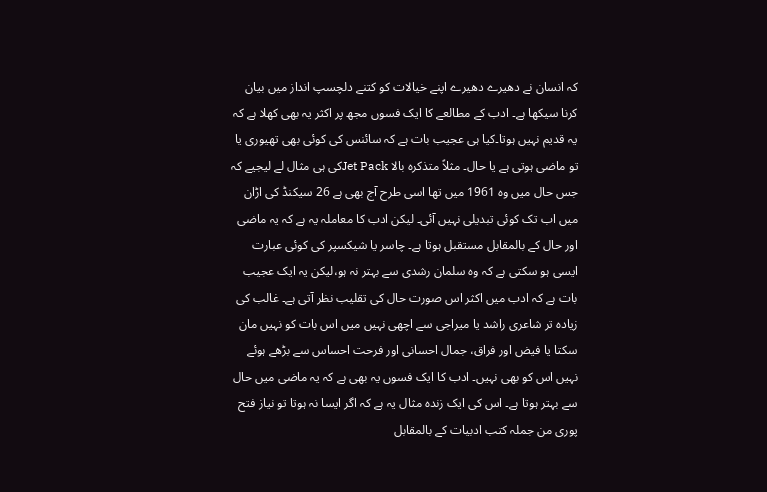کہ انسان نے دھیرے دھیرے اپنے خیالات کو کتنے دلچسپ انداز میں بیان کرنا سیکھا ہے۔ ادب کے مطالعے کا ایک فسوں مجھ پر اکثر یہ بھی کھلا ہے کہ یہ قدیم نہیں ہوتا۔کیا ہی عجیب بات ہے کہ سائنس کی کوئی بھی تھیوری یا تو ماضی ہوتی ہے یا حال۔ مثلاً متذکرہ بالا Jet Packکی ہی مثال لے لیجیے کہ جس حال میں وہ 1961 میں تھا اسی طرح آج بھی ہے 26 سیکنڈ کی اڑان میں اب تک کوئی تبدیلی نہیں آئی۔ لیکن ادب کا معاملہ یہ ہے کہ یہ ماضی اور حال کے بالمقابل مستقبل ہوتا ہے۔ چاسر یا شیکسپر کی کوئی عبارت ایسی ہو سکتی ہے کہ وہ سلمان رشدی سے بہتر نہ ہو،لیکن یہ ایک عجیب بات ہے کہ ادب میں اکثر اس صورت حال کی تقلیب نظر آتی ہے۔ غالب کی زیادہ تر شاعری راشد یا میراجی سے اچھی نہیں میں اس بات کو نہیں مان سکتا یا فیض اور فراق، جمال احسانی اور فرحت احساس سے بڑھے ہوئے نہیں اس کو بھی نہیں۔ ادب کا ایک فسوں یہ بھی ہے کہ یہ ماضی میں حال سے بہتر ہوتا ہے۔ اس کی ایک زندہ مثال یہ ہے کہ اگر ایسا نہ ہوتا تو نیاز فتح پوری من جملہ کتب ادبیات کے بالمقابل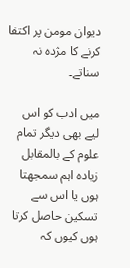دیوان مومن پر اکتفا کرنے کا مژدہ نہ سناتے۔

میں ادب کو اس لیے بھی دیگر تمام علوم کے بالمقابل زیادہ اہم سمجھتا ہوں یا اس سے تسکین حاصل کرتا ہوں کیوں کہ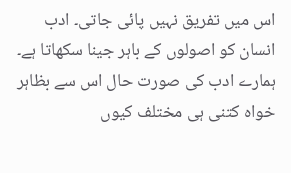اس میں تفریق نہیں پائی جاتی۔ ادب انسان کو اصولوں کے باہر جینا سکھاتا ہے۔ ہمارے ادب کی صورت حال اس سے بظاہر خواہ کتنی ہی مختلف کیوں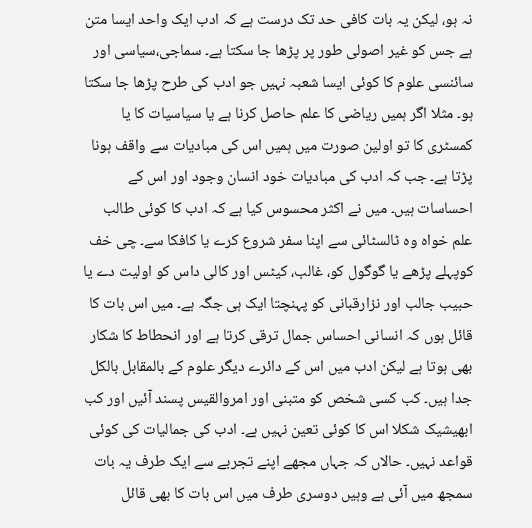نہ ہو، لیکن یہ بات کافی حد تک درست ہے کہ ادب ایک واحد ایسا متن ہے جس کو غیر اصولی طور پر پڑھا جا سکتا ہے۔ سماجی،سیاسی اور سائنسی علوم کا کوئی ایسا شعبہ نہیں جو ادب کی طرح پڑھا جا سکتا ہو۔ مثلا اگر ہمیں ریاضی کا علم حاصل کرنا ہے یا سیاسیات کا یا کمسٹری کا تو اولین صورت میں ہمیں اس کی مبادیات سے واقف ہونا پڑتا ہے۔ جب کہ ادب کی مبادیات خود انسان وجود اور اس کے احساسات ہیں۔ میں نے اکثر محسوس کیا ہے کہ ادب کا کوئی طالب علم خواہ وہ ٹالسٹائی سے اپنا سفر شروع کرے یا کافکا سے۔ چی خف کوپہلے پڑھے یا گوگول کو، غالب، کیٹس اور کالی داس کو اولیت دے یا حبیب جالب اور نزارقبانی کو پہنچتا ایک ہی جگہ ہے۔ میں اس بات کا قائل ہوں کہ انسانی احساس جمال ترقی کرتا ہے اور انحطاط کا شکار بھی ہوتا ہے لیکن ادب میں اس کے دائرے دیگر علوم کے بالمقابل بالکل جدا ہیں۔ کب کسی شخص کو متبنی اور امروالقیس پسند آئیں اور کب ابھیشیک شکلا اس کا کوئی تعین نہیں ہے۔ ادب کی جمالیات کی کوئی قواعد نہیں۔ حالاں کہ جہاں مجھے اپنے تجربے سے ایک طرف یہ بات سمجھ میں آئی ہے وہیں دوسری طرف میں اس بات کا بھی قائل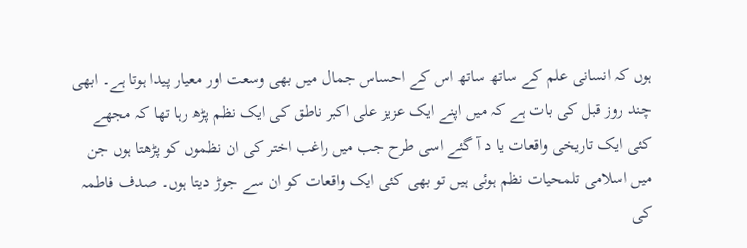ہوں کہ انسانی علم کے ساتھ ساتھ اس کے احساس جمال میں بھی وسعت اور معیار پیدا ہوتا ہے۔ ابھی چند روز قبل کی بات ہے کہ میں اپنے ایک عزیز علی اکبر ناطق کی ایک نظم پڑھ رہا تھا کہ مجھے کئی ایک تاریخی واقعات یا د آ گئے اسی طرح جب میں راغب اختر کی ان نظموں کو پڑھتا ہوں جن میں اسلامی تلمحیات نظم ہوئی ہیں تو بھی کئی ایک واقعات کو ان سے جوڑ دیتا ہوں۔ صدف فاطمہ کی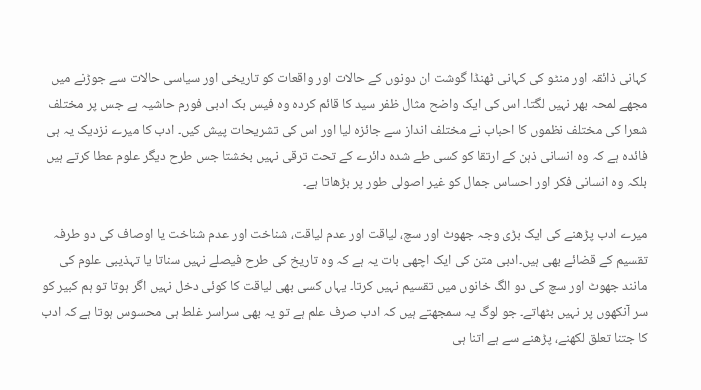کہانی ذائقہ اور منٹو کی کہانی ٹھنڈا گوشت ان دونوں کے حالات اور واقعات کو تاریخی اور سیاسی حالات سے جوڑنے میں مجھے لمحہ بھر نہیں لگتا۔ اس کی ایک واضح مثال ظفر سید کا قائم کردہ وہ فیس بک ادبی فورم حاشیہ ہے جس پر مختلف شعرا کی مختلف نظموں کا احباب نے مختلف انداز سے جائزہ لیا اور اس کی تشریحات پیش کیں۔ ادب کا میرے نزدیک یہ ہی فائدہ ہے کہ وہ انسانی ذہن کے ارتقا کو کسی طے شدہ دائرے کے تحت ترقی نہیں بخشتا جس طرح دیگر علوم عطا کرتے ہیں بلکہ وہ انسانی فکر اور احساس جمال کو غیر اصولی طور پر بڑھاتا ہے۔

میرے ادب پڑھنے کی ایک بڑی وجہ جھوٹ اور سچ، لیاقت اور عدم لیاقت، شناخت اور عدم شناخت یا اوصاف کی دو طرفہ تقسیم کے قضائے بھی ہیں۔ادبی متن کی ایک اچھی بات یہ ہے کہ وہ تاریخ کی طرح فیصلے نہیں سناتا یا تہذیبی علوم کی مانند جھوٹ اور سچ کی دو الگ خانوں میں تقسیم نہیں کرتا۔ یہاں کسی بھی لیاقت کا کوئی دخل نہیں اگر ہوتا تو ہم کبیر کو سر آنکھوں پر نہیں بٹھاتے۔ جو لوگ یہ سمجھتے ہیں کہ ادب صرف علم ہے تو یہ بھی سراسر غلط ہی محسوس ہوتا ہے کہ ادب کا جتنا تعلق لکھنے، پڑھنے سے ہے اتنا ہی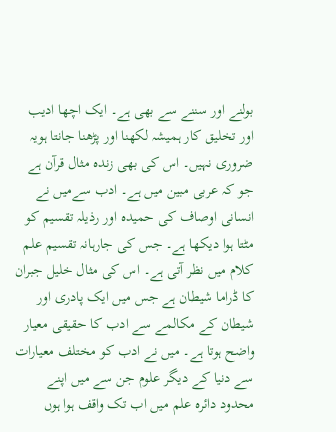بولنے اور سننے سے بھی ہے۔ ایک اچھا ادیب اور تخلیق کار ہمیشہ لکھنا اور پڑھنا جانتا ہویہ ضروری نہیں۔ اس کی بھی زندہ مثال قرآن ہے جو کہ عربی مبین میں ہے۔ ادب سےمیں نے انسانی اوصاف کی حمیدہ اور رذیلہ تقسیم کو مٹتا ہوا دیکھا ہے۔ جس کی جارہانہ تقسیم علم کلام میں نظر آتی ہے۔ اس کی مثال خلیل جبران کا ڈراما شیطان ہے جس میں ایک پادری اور شیطان کے مکالمے سے ادب کا حقیقی معیار واضح ہوتا ہے۔ میں نے ادب کو مختلف معیارات سے دنیا کے دیگر علوم جن سے میں اپنے محدود دائرہ علم میں اب تک واقف ہوا ہوں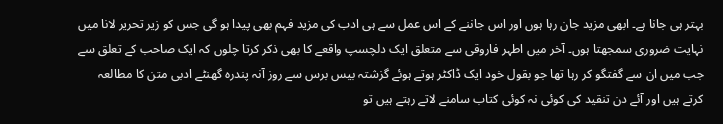بہتر ہی جانا ہے۔ ابھی مزید جان رہا ہوں اور اس جاننے کے اس عمل سے ہی ادب کی مزید فہم بھی پیدا ہو گی جس کو زیر تحریر لانا میں نہایت ضروری سمجھتا ہوں۔ آخر میں اطہر فاروقی سے متعلق ایک دلچسپ واقعے کا بھی ذکر کرتا چلوں کہ ایک صاحب کے تعلق سے جب میں ان سے گفتگو کر رہا تھا جو بقول خود ایک ڈاکٹر ہوتے ہوئے گزشتہ بیس برس سے روز آنہ پندرہ گھنٹے ادبی متن کا مطالعہ کرتے ہیں اور آئے دن تنقید کی کوئی نہ کوئی کتاب سامنے لاتے رہتے ہیں تو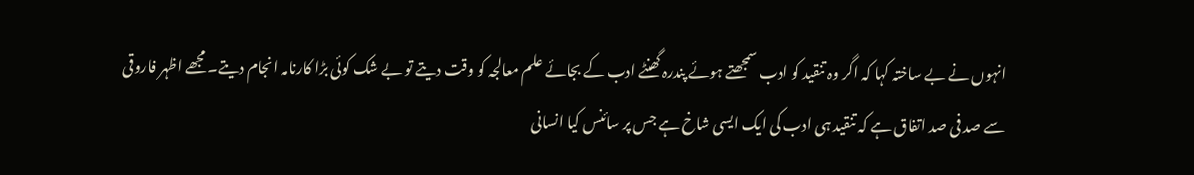انہوں نے بے ساختہ کہا کہ اگر وہ تنقید کو ادب سمجھتے ہوئے پندرہ گھنٹے ادب کے بجائے علم معالجہ کو وقت دیتے تو بے شک کوئی بڑا کارنامہ انجام دیتے۔ مجھے اظہر فاروقی سے صد فی صد اتفاق ہے کہ تنقید ہی ادب کی ایک ایسی شاخ ہے جس پر سائنس کیا انسانی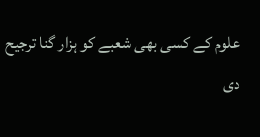علوم کے کسی بھی شعبے کو ہزار گنا ترجیح دی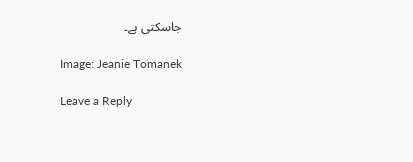جاسکتی ہے۔

Image: Jeanie Tomanek

Leave a Reply